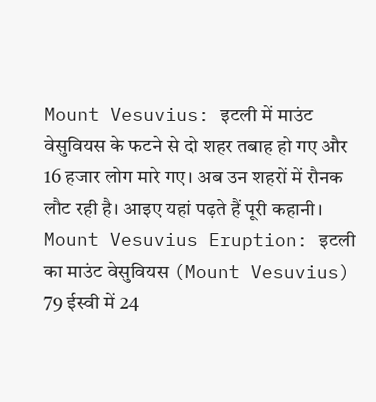Mount Vesuvius: इटली में माउंट वेसुवियस के फटने से दो शहर तबाह हो गए और 16 हजार लोग मारे गए। अब उन शहरों में रौनक लौट रही है। आइए यहां पढ़ते हैं पूरी कहानी।
Mount Vesuvius Eruption: इटली का माउंट वेसुवियस (Mount Vesuvius) 79 ईस्वी में 24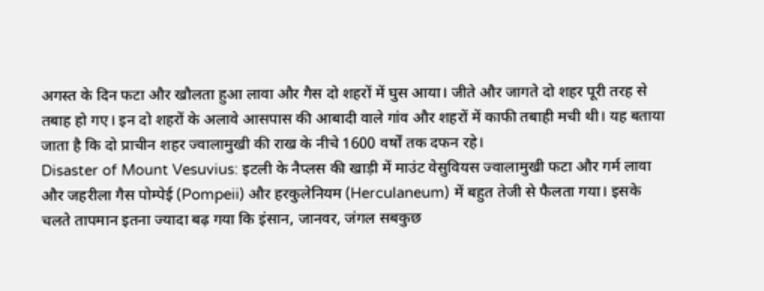अगस्त के दिन फटा और खौलता हुआ लावा और गैस दो शहरों में घुस आया। जीते और जागते दो शहर पूरी तरह से तबाह हो गए। इन दो शहरों के अलावे आसपास की आबादी वाले गांव और शहरों में काफी तबाही मची थी। यह बताया जाता है कि दो प्राचीन शहर ज्वालामुखी की राख के नीचे 1600 वर्षों तक दफन रहे।
Disaster of Mount Vesuvius: इटली के नैप्लस की खाड़ी में माउंट वेसुवियस ज्वालामुखी फटा और गर्म लावा और जहरीला गैस पोम्पेई (Pompeii) और हरकुलेनियम (Herculaneum) में बहुत तेजी से फैलता गया। इसके चलते तापमान इतना ज्यादा बढ़ गया कि इंसान, जानवर, जंगल सबकुछ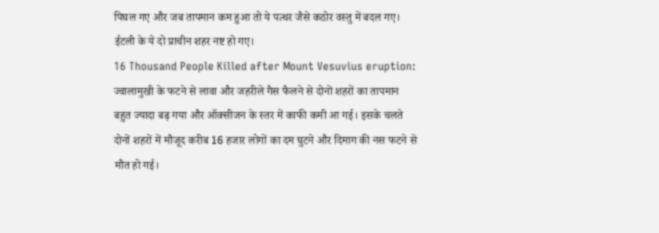पिघल गए और जब तापमान कम हुआ तो ये पत्थर जैसे कठोर वस्तु में बदल गए। ईटली के ये दो प्राचीन शहर नष्ट हो गए।
16 Thousand People Killed after Mount Vesuvius eruption: ज्वालामुखी के फटने से लावा और जहरीले गैस फैलने से दोनों शहरों का तापमान बहुत ज्यादा बढ़ गया और ऑक्सीजन के स्तर में काफी कमी आ गई। इसके चलते दोनों शहरों में मौजूद करीब 16 हजार लोगों का दम घुटने और दिमाग की नस फटने से मौत हो गई।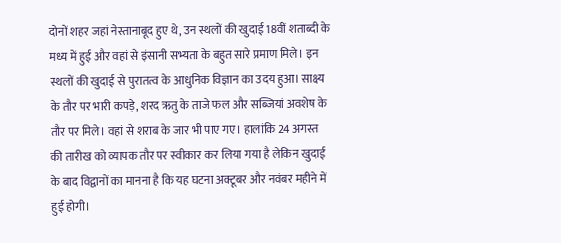दोनों शहर जहां नेस्तानाबूद हुए थे, उन स्थलों की खुदाई 18वीं शताब्दी के मध्य में हुई और वहां से इंसानी सभ्यता के बहुत सारे प्रमाण मिले। इन स्थलों की खुदाई से पुरातत्व के आधुनिक विज्ञान का उदय हुआ। साक्ष्य के तौर पर भारी कपड़े, शरद ऋतु के ताजे फल और सब्जियां अवशेष के तौर पर मिले। वहां से शराब के जार भी पाए गए। हालांकि 24 अगस्त की तारीख को व्यापक तौर पर स्वीकार कर लिया गया है लेकिन खुदाई के बाद विद्वानों का मानना है कि यह घटना अक्टूबर और नवंबर महीने में हुई होगी।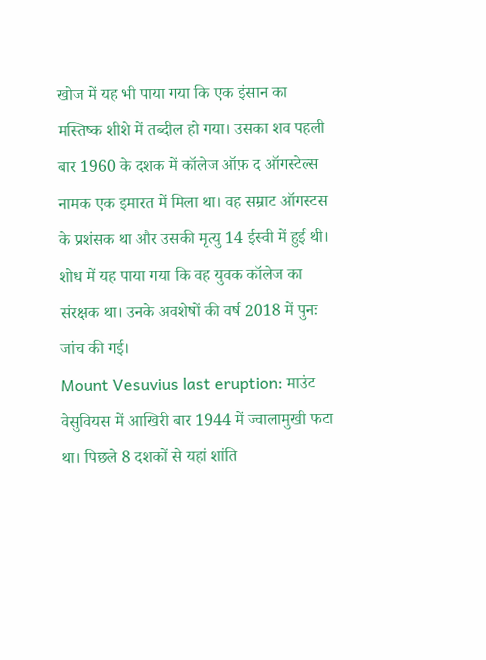खोज में यह भी पाया गया कि एक इंसान का मस्तिष्क शीशे में तब्दील हो गया। उसका शव पहली बार 1960 के दशक में कॉलेज ऑफ़ द ऑगस्टेल्स नामक एक इमारत में मिला था। वह सम्राट ऑगस्टस के प्रशंसक था और उसकी मृत्यु 14 ईस्वी में हुई थी। शोध में यह पाया गया कि वह युवक कॉलेज का संरक्षक था। उनके अवशेषों की वर्ष 2018 में पुनः जांच की गई।
Mount Vesuvius last eruption: माउंट वेसुवियस में आखिरी बार 1944 में ज्वालामुखी फटा था। पिछले 8 दशकों से यहां शांति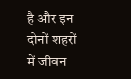है और इन दोनों शहरों में जीवन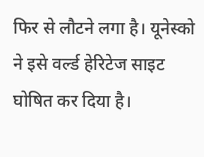फिर से लौटने लगा है। यूनेस्को ने इसे वर्ल्ड हेरिटेज साइट घोषित कर दिया है।